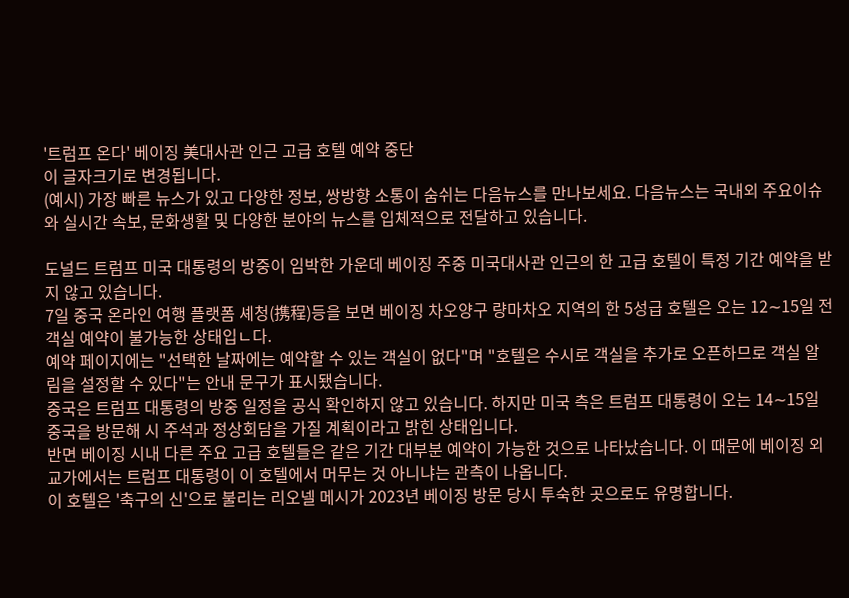'트럼프 온다' 베이징 美대사관 인근 고급 호텔 예약 중단
이 글자크기로 변경됩니다.
(예시) 가장 빠른 뉴스가 있고 다양한 정보, 쌍방향 소통이 숨쉬는 다음뉴스를 만나보세요. 다음뉴스는 국내외 주요이슈와 실시간 속보, 문화생활 및 다양한 분야의 뉴스를 입체적으로 전달하고 있습니다.

도널드 트럼프 미국 대통령의 방중이 임박한 가운데 베이징 주중 미국대사관 인근의 한 고급 호텔이 특정 기간 예약을 받지 않고 있습니다.
7일 중국 온라인 여행 플랫폼 셰청(携程)등을 보면 베이징 차오양구 량마차오 지역의 한 5성급 호텔은 오는 12∼15일 전 객실 예약이 불가능한 상태입ㄴ다.
예약 페이지에는 "선택한 날짜에는 예약할 수 있는 객실이 없다"며 "호텔은 수시로 객실을 추가로 오픈하므로 객실 알림을 설정할 수 있다"는 안내 문구가 표시됐습니다.
중국은 트럼프 대통령의 방중 일정을 공식 확인하지 않고 있습니다. 하지만 미국 측은 트럼프 대통령이 오는 14∼15일 중국을 방문해 시 주석과 정상회담을 가질 계획이라고 밝힌 상태입니다.
반면 베이징 시내 다른 주요 고급 호텔들은 같은 기간 대부분 예약이 가능한 것으로 나타났습니다. 이 때문에 베이징 외교가에서는 트럼프 대통령이 이 호텔에서 머무는 것 아니냐는 관측이 나옵니다.
이 호텔은 '축구의 신'으로 불리는 리오넬 메시가 2023년 베이징 방문 당시 투숙한 곳으로도 유명합니다.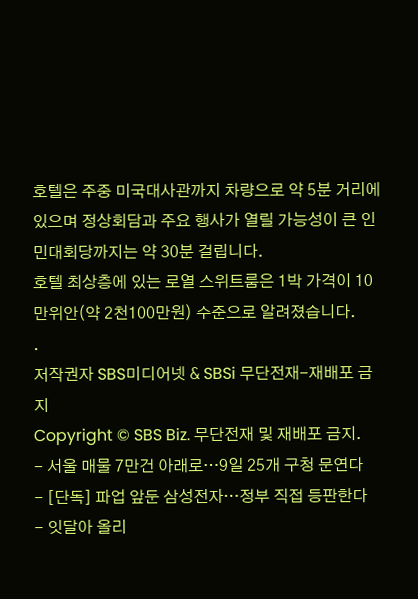호텔은 주중 미국대사관까지 차량으로 약 5분 거리에 있으며 정상회담과 주요 행사가 열릴 가능성이 큰 인민대회당까지는 약 30분 걸립니다.
호텔 최상층에 있는 로열 스위트룸은 1박 가격이 10만위안(약 2천100만원) 수준으로 알려졌습니다.
.
저작권자 SBS미디어넷 & SBSi 무단전재-재배포 금지
Copyright © SBS Biz. 무단전재 및 재배포 금지.
- 서울 매물 7만건 아래로…9일 25개 구청 문연다
- [단독] 파업 앞둔 삼성전자…정부 직접 등판한다
- 잇달아 올리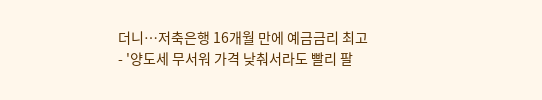더니…저축은행 16개월 만에 예금금리 최고
- '양도세 무서워 가격 낮춰서라도 빨리 팔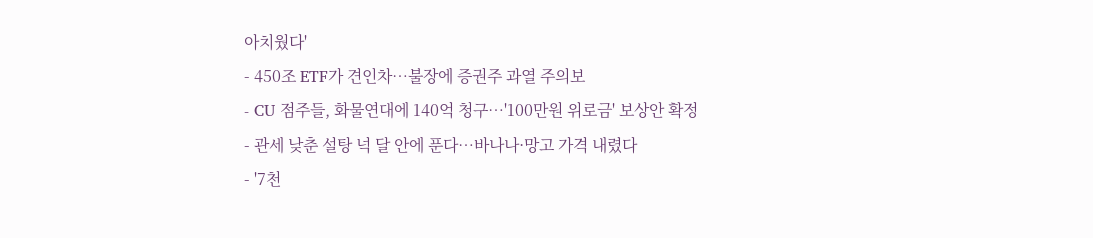아치웠다'
- 450조 ETF가 견인차…불장에 증권주 과열 주의보
- CU 점주들, 화물연대에 140억 청구…'100만원 위로금' 보상안 확정
- 관세 낮춘 설탕 넉 달 안에 푼다…바나나·망고 가격 내렸다
- '7천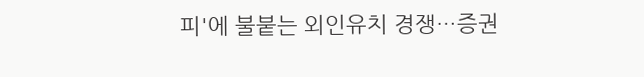피'에 불붙는 외인유치 경쟁…증권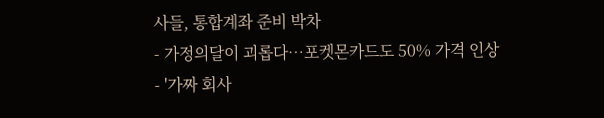사들, 통합계좌 준비 박차
- 가정의달이 괴롭다…포켓몬카드도 50% 가격 인상
- '가짜 회사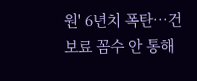원' 6년치 폭탄…건보료 꼼수 안 통해